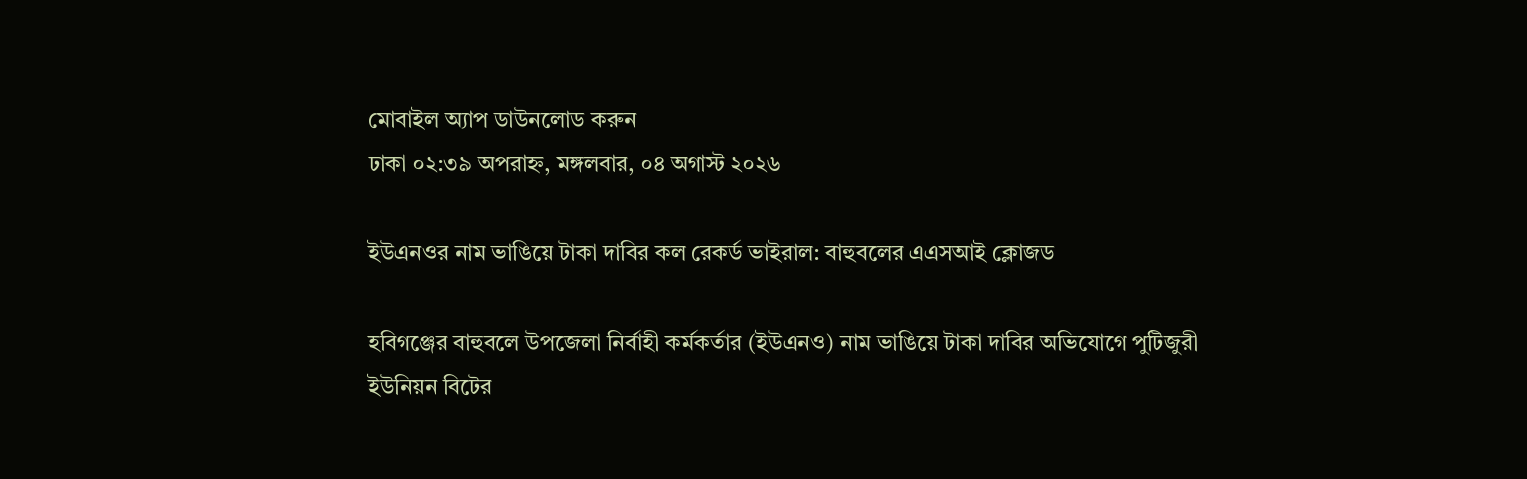মোবাইল অ্যাপ ডাউনলোড করুন
ঢাকা ০২:৩৯ অপরাহ্ন, মঙ্গলবার, ০৪ অগাস্ট ২০২৬

ইউএনওর নাম ভাঙিয়ে টাকা দাবির কল রেকর্ড ভাইরাল: বাহুবলের এএসআই ক্লোজড

হবিগঞ্জের বাহুবলে উপজেলা নির্বাহী কর্মকর্তার (ইউএনও) নাম ভাঙিয়ে টাকা দাবির অভিযোগে পুটিজুরী ইউনিয়ন বিটের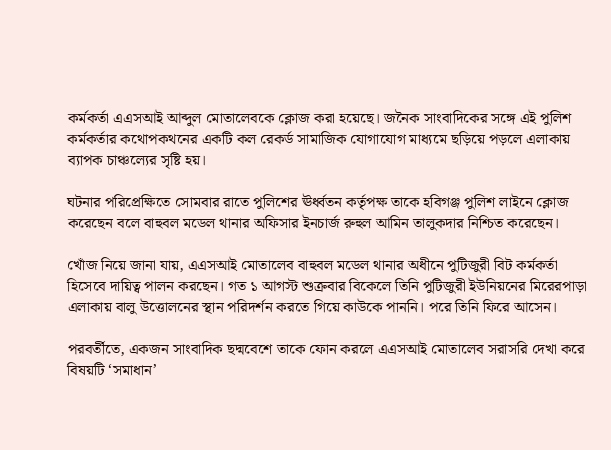কর্মকর্তা এএসআই আব্দুল মোতালেবকে ক্লোজ করা হয়েছে। জনৈক সাংবাদিকের সঙ্গে এই পুলিশ কর্মকর্তার কথোপকথনের একটি কল রেকর্ড সামাজিক যোগাযোগ মাধ্যমে ছড়িয়ে পড়লে এলাকায় ব্যাপক চাঞ্চল্যের সৃষ্টি হয়।

ঘটনার পরিপ্রেক্ষিতে সোমবার রাতে পুলিশের ঊর্ধ্বতন কর্তৃপক্ষ তাকে হবিগঞ্জ পুলিশ লাইনে ক্লোজ করেছেন বলে বাহুবল মডেল থানার অফিসার ইনচার্জ রুহুল আমিন তালুকদার নিশ্চিত করেছেন।

খোঁজ নিয়ে জানা যায়, এএসআই মোতালেব বাহুবল মডেল থানার অধীনে পুটিজুরী বিট কর্মকর্তা হিসেবে দায়িত্ব পালন করছেন। গত ১ আগস্ট শুক্রবার বিকেলে তিনি পুটিজুরী ইউনিয়নের মিরেরপাড়া এলাকায় বালু উত্তোলনের স্থান পরিদর্শন করতে গিয়ে কাউকে পাননি। পরে তিনি ফিরে আসেন।

পরবর্তীতে, একজন সাংবাদিক ছদ্মবেশে তাকে ফোন করলে এএসআই মোতালেব সরাসরি দেখা করে বিষয়টি ‘সমাধান’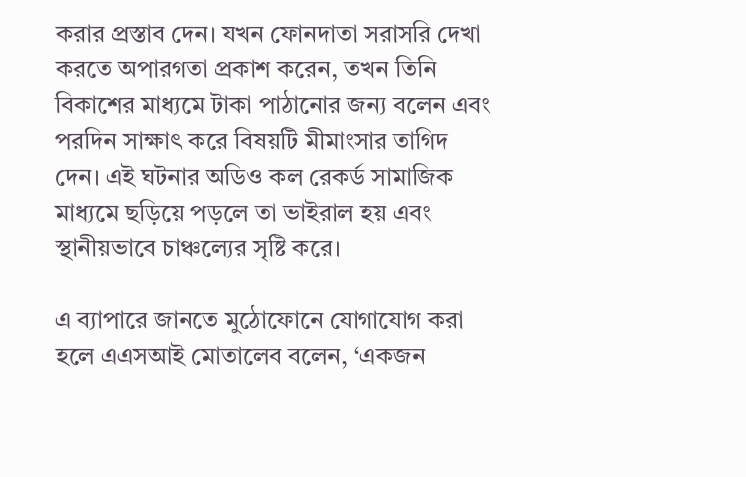করার প্রস্তাব দেন। যখন ফোনদাতা সরাসরি দেখা করতে অপারগতা প্রকাশ করেন, তখন তিনি বিকাশের মাধ্যমে টাকা পাঠানোর জন্য বলেন এবং পরদিন সাক্ষাৎ করে বিষয়টি মীমাংসার তাগিদ দেন। এই ঘটনার অডিও কল রেকর্ড সামাজিক মাধ্যমে ছড়িয়ে পড়লে তা ভাইরাল হয় এবং স্থানীয়ভাবে চাঞ্চল্যের সৃষ্টি করে।

এ ব্যাপারে জানতে মুঠোফোনে যোগাযোগ করা হলে এএসআই মোতালেব বলেন, ‘একজন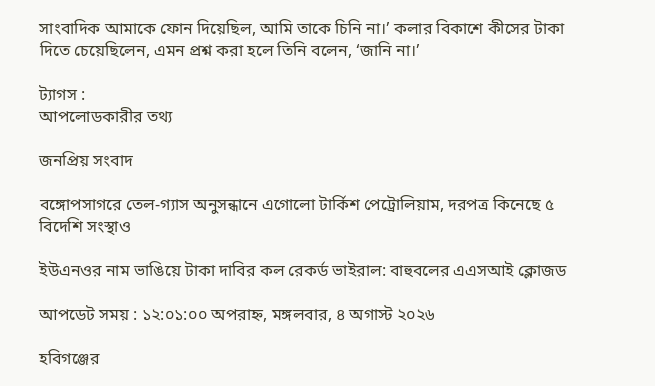সাংবাদিক আমাকে ফোন দিয়েছিল, আমি তাকে চিনি না।’ কলার বিকাশে কীসের টাকা দিতে চেয়েছিলেন, এমন প্রশ্ন করা হলে তিনি বলেন, ‘জানি না।’

ট্যাগস :
আপলোডকারীর তথ্য

জনপ্রিয় সংবাদ

বঙ্গোপসাগরে তেল-গ্যাস অনুসন্ধানে এগোলো টার্কিশ পেট্রোলিয়াম, দরপত্র কিনেছে ৫ বিদেশি সংস্থাও

ইউএনওর নাম ভাঙিয়ে টাকা দাবির কল রেকর্ড ভাইরাল: বাহুবলের এএসআই ক্লোজড

আপডেট সময় : ১২:০১:০০ অপরাহ্ন, মঙ্গলবার, ৪ অগাস্ট ২০২৬

হবিগঞ্জের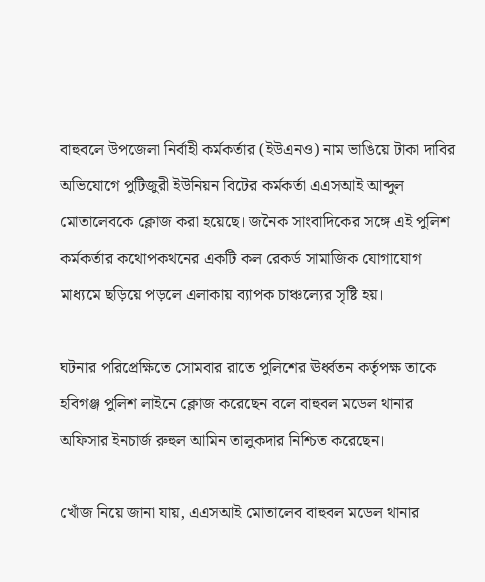বাহুবলে উপজেলা নির্বাহী কর্মকর্তার (ইউএনও) নাম ভাঙিয়ে টাকা দাবির অভিযোগে পুটিজুরী ইউনিয়ন বিটের কর্মকর্তা এএসআই আব্দুল মোতালেবকে ক্লোজ করা হয়েছে। জনৈক সাংবাদিকের সঙ্গে এই পুলিশ কর্মকর্তার কথোপকথনের একটি কল রেকর্ড সামাজিক যোগাযোগ মাধ্যমে ছড়িয়ে পড়লে এলাকায় ব্যাপক চাঞ্চল্যের সৃষ্টি হয়।

ঘটনার পরিপ্রেক্ষিতে সোমবার রাতে পুলিশের ঊর্ধ্বতন কর্তৃপক্ষ তাকে হবিগঞ্জ পুলিশ লাইনে ক্লোজ করেছেন বলে বাহুবল মডেল থানার অফিসার ইনচার্জ রুহুল আমিন তালুকদার নিশ্চিত করেছেন।

খোঁজ নিয়ে জানা যায়, এএসআই মোতালেব বাহুবল মডেল থানার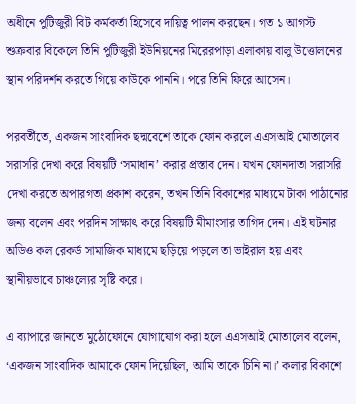অধীনে পুটিজুরী বিট কর্মকর্তা হিসেবে দায়িত্ব পালন করছেন। গত ১ আগস্ট শুক্রবার বিকেলে তিনি পুটিজুরী ইউনিয়নের মিরেরপাড়া এলাকায় বালু উত্তোলনের স্থান পরিদর্শন করতে গিয়ে কাউকে পাননি। পরে তিনি ফিরে আসেন।

পরবর্তীতে, একজন সাংবাদিক ছদ্মবেশে তাকে ফোন করলে এএসআই মোতালেব সরাসরি দেখা করে বিষয়টি ‘সমাধান’ করার প্রস্তাব দেন। যখন ফোনদাতা সরাসরি দেখা করতে অপারগতা প্রকাশ করেন, তখন তিনি বিকাশের মাধ্যমে টাকা পাঠানোর জন্য বলেন এবং পরদিন সাক্ষাৎ করে বিষয়টি মীমাংসার তাগিদ দেন। এই ঘটনার অডিও কল রেকর্ড সামাজিক মাধ্যমে ছড়িয়ে পড়লে তা ভাইরাল হয় এবং স্থানীয়ভাবে চাঞ্চল্যের সৃষ্টি করে।

এ ব্যাপারে জানতে মুঠোফোনে যোগাযোগ করা হলে এএসআই মোতালেব বলেন, ‘একজন সাংবাদিক আমাকে ফোন দিয়েছিল, আমি তাকে চিনি না।’ কলার বিকাশে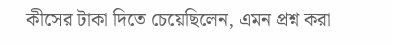কীসের টাকা দিতে চেয়েছিলেন, এমন প্রশ্ন করা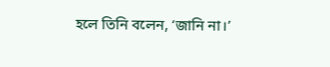হলে তিনি বলেন, ‘জানি না।’